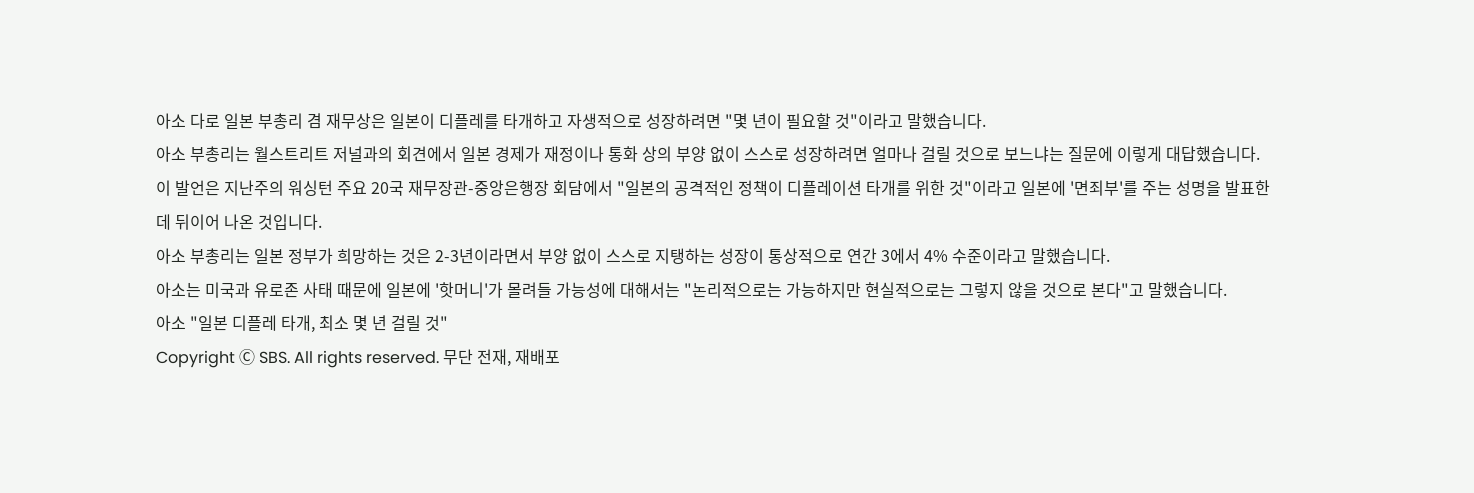아소 다로 일본 부총리 겸 재무상은 일본이 디플레를 타개하고 자생적으로 성장하려면 "몇 년이 필요할 것"이라고 말했습니다.
아소 부총리는 월스트리트 저널과의 회견에서 일본 경제가 재정이나 통화 상의 부양 없이 스스로 성장하려면 얼마나 걸릴 것으로 보느냐는 질문에 이렇게 대답했습니다.
이 발언은 지난주의 워싱턴 주요 20국 재무장관-중앙은행장 회담에서 "일본의 공격적인 정책이 디플레이션 타개를 위한 것"이라고 일본에 '면죄부'를 주는 성명을 발표한 데 뒤이어 나온 것입니다.
아소 부총리는 일본 정부가 희망하는 것은 2-3년이라면서 부양 없이 스스로 지탱하는 성장이 통상적으로 연간 3에서 4% 수준이라고 말했습니다.
아소는 미국과 유로존 사태 때문에 일본에 '핫머니'가 몰려들 가능성에 대해서는 "논리적으로는 가능하지만 현실적으로는 그렇지 않을 것으로 본다"고 말했습니다.
아소 "일본 디플레 타개, 최소 몇 년 걸릴 것"
Copyright Ⓒ SBS. All rights reserved. 무단 전재, 재배포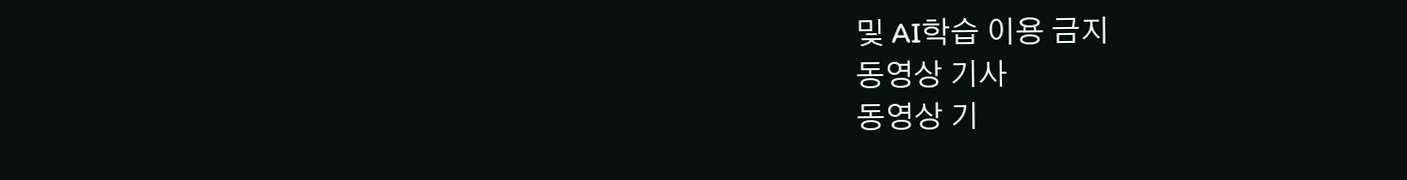및 AI학습 이용 금지
동영상 기사
동영상 기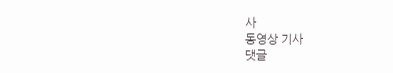사
동영상 기사
댓글